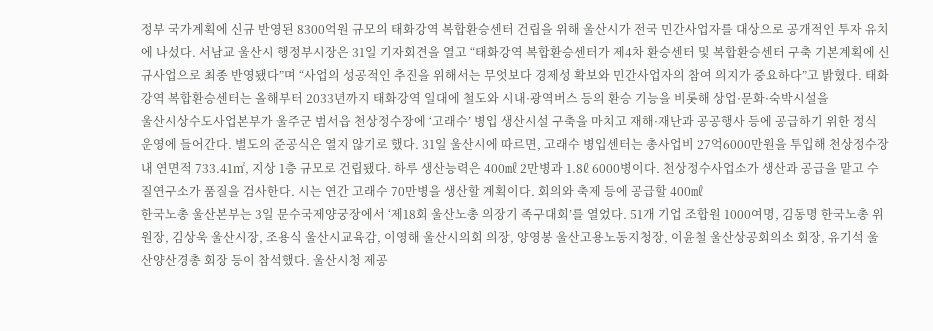정부 국가계획에 신규 반영된 8300억원 규모의 태화강역 복합환승센터 건립을 위해 울산시가 전국 민간사업자를 대상으로 공개적인 투자 유치에 나섰다. 서남교 울산시 행정부시장은 31일 기자회견을 열고 “태화강역 복합환승센터가 제4차 환승센터 및 복합환승센터 구축 기본계획에 신규사업으로 최종 반영됐다”며 “사업의 성공적인 추진을 위해서는 무엇보다 경제성 확보와 민간사업자의 참여 의지가 중요하다”고 밝혔다. 태화강역 복합환승센터는 올해부터 2033년까지 태화강역 일대에 철도와 시내·광역버스 등의 환승 기능을 비롯해 상업·문화·숙박시설을
울산시상수도사업본부가 울주군 범서읍 천상정수장에 ‘고래수’ 병입 생산시설 구축을 마치고 재해·재난과 공공행사 등에 공급하기 위한 정식 운영에 들어간다. 별도의 준공식은 열지 않기로 했다. 31일 울산시에 따르면, 고래수 병입센터는 총사업비 27억6000만원을 투입해 천상정수장 내 연면적 733.41㎡, 지상 1층 규모로 건립됐다. 하루 생산능력은 400㎖ 2만병과 1.8ℓ 6000병이다. 천상정수사업소가 생산과 공급을 맡고 수질연구소가 품질을 검사한다. 시는 연간 고래수 70만병을 생산할 계획이다. 회의와 축제 등에 공급할 400㎖
한국노총 울산본부는 3일 문수국제양궁장에서 ‘제18회 울산노총 의장기 족구대회’를 열었다. 51개 기업 조합원 1000여명, 김동명 한국노총 위원장, 김상욱 울산시장, 조용식 울산시교육감, 이영해 울산시의회 의장, 양영봉 울산고용노동지청장, 이윤철 울산상공회의소 회장, 유기석 울산양산경총 회장 등이 참석했다. 울산시청 제공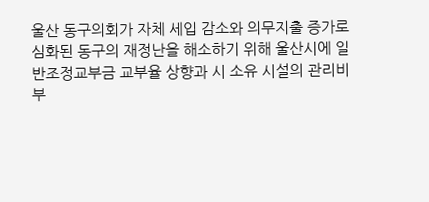울산 동구의회가 자체 세입 감소와 의무지출 증가로 심화된 동구의 재정난을 해소하기 위해 울산시에 일반조정교부금 교부율 상향과 시 소유 시설의 관리비 부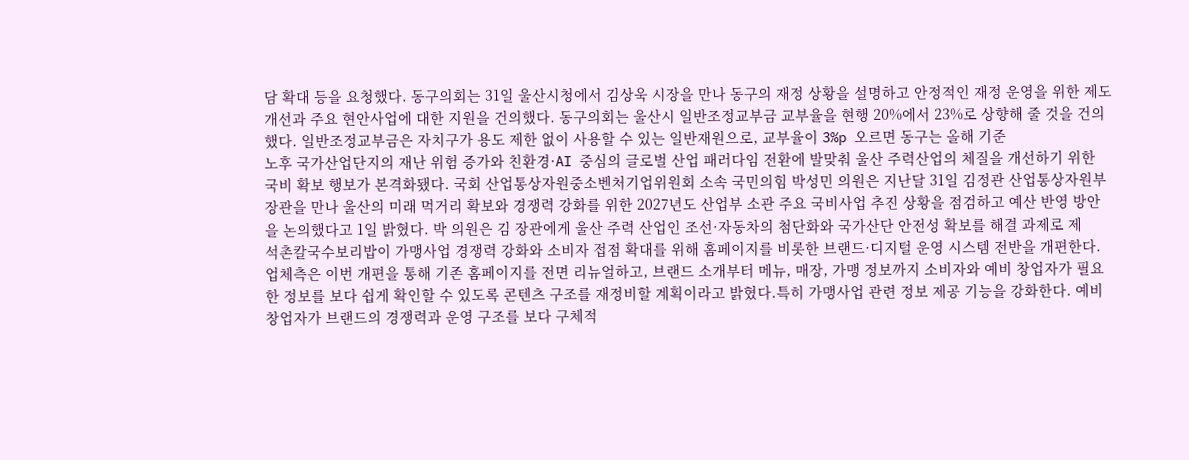담 확대 등을 요청했다. 동구의회는 31일 울산시청에서 김상욱 시장을 만나 동구의 재정 상황을 설명하고 안정적인 재정 운영을 위한 제도 개선과 주요 현안사업에 대한 지원을 건의했다. 동구의회는 울산시 일반조정교부금 교부율을 현행 20%에서 23%로 상향해 줄 것을 건의했다. 일반조정교부금은 자치구가 용도 제한 없이 사용할 수 있는 일반재원으로, 교부율이 3%p 오르면 동구는 올해 기준
노후 국가산업단지의 재난 위험 증가와 친환경·AI 중심의 글로벌 산업 패러다임 전환에 발맞춰 울산 주력산업의 체질을 개선하기 위한 국비 확보 행보가 본격화됐다. 국회 산업통상자원중소벤처기업위원회 소속 국민의힘 박성민 의원은 지난달 31일 김정관 산업통상자원부 장관을 만나 울산의 미래 먹거리 확보와 경쟁력 강화를 위한 2027년도 산업부 소관 주요 국비사업 추진 상황을 점검하고 예산 반영 방안을 논의했다고 1일 밝혔다. 박 의원은 김 장관에게 울산 주력 산업인 조선·자동차의 첨단화와 국가산단 안전성 확보를 해결 과제로 제
석촌칼국수보리밥이 가맹사업 경쟁력 강화와 소비자 접점 확대를 위해 홈페이지를 비롯한 브랜드·디지털 운영 시스템 전반을 개편한다.업체측은 이번 개편을 통해 기존 홈페이지를 전면 리뉴얼하고, 브랜드 소개부터 메뉴, 매장, 가맹 정보까지 소비자와 예비 창업자가 필요한 정보를 보다 쉽게 확인할 수 있도록 콘텐츠 구조를 재정비할 계획이라고 밝혔다.특히 가맹사업 관련 정보 제공 기능을 강화한다. 예비 창업자가 브랜드의 경쟁력과 운영 구조를 보다 구체적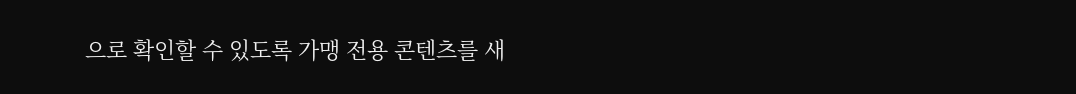으로 확인할 수 있도록 가맹 전용 콘텐츠를 새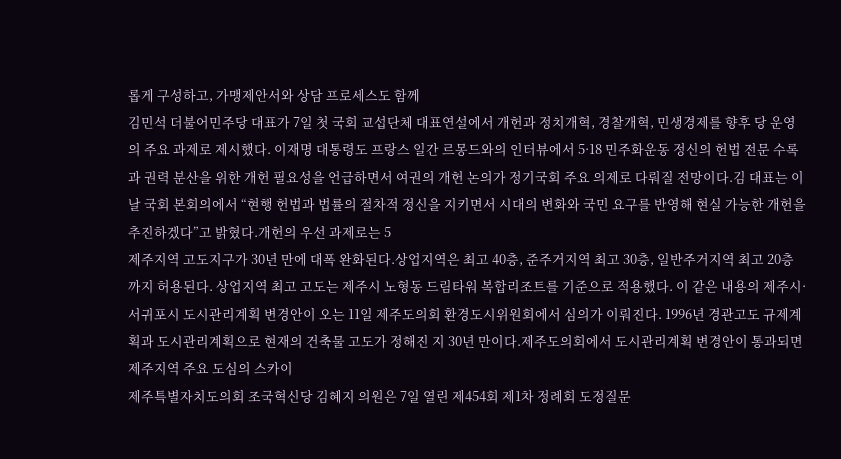롭게 구성하고, 가맹제안서와 상담 프로세스도 함께
김민석 더불어민주당 대표가 7일 첫 국회 교섭단체 대표연설에서 개헌과 정치개혁, 경찰개혁, 민생경제를 향후 당 운영의 주요 과제로 제시했다. 이재명 대통령도 프랑스 일간 르몽드와의 인터뷰에서 5·18 민주화운동 정신의 헌법 전문 수록과 권력 분산을 위한 개헌 필요성을 언급하면서 여권의 개헌 논의가 정기국회 주요 의제로 다뤄질 전망이다.김 대표는 이날 국회 본회의에서 “현행 헌법과 법률의 절차적 정신을 지키면서 시대의 변화와 국민 요구를 반영해 현실 가능한 개헌을 추진하겠다”고 밝혔다.개헌의 우선 과제로는 5
제주지역 고도지구가 30년 만에 대폭 완화된다.상업지역은 최고 40층, 준주거지역 최고 30층, 일반주거지역 최고 20층까지 허용된다. 상업지역 최고 고도는 제주시 노형동 드림타워 복합리조트를 기준으로 적용했다. 이 같은 내용의 제주시·서귀포시 도시관리계획 변경안이 오는 11일 제주도의회 환경도시위원회에서 심의가 이뤄진다. 1996년 경관고도 규제계획과 도시관리계획으로 현재의 건축물 고도가 정해진 지 30년 만이다.제주도의회에서 도시관리계획 변경안이 통과되면 제주지역 주요 도심의 스카이
제주특별자치도의회 조국혁신당 김혜지 의원은 7일 열린 제454회 제1차 정례회 도정질문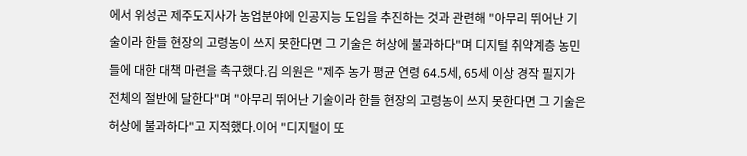에서 위성곤 제주도지사가 농업분야에 인공지능 도입을 추진하는 것과 관련해 "아무리 뛰어난 기술이라 한들 현장의 고령농이 쓰지 못한다면 그 기술은 허상에 불과하다"며 디지털 취약계층 농민들에 대한 대책 마련을 촉구했다.김 의원은 "제주 농가 평균 연령 64.5세, 65세 이상 경작 필지가 전체의 절반에 달한다"며 "아무리 뛰어난 기술이라 한들 현장의 고령농이 쓰지 못한다면 그 기술은 허상에 불과하다"고 지적했다.이어 "디지털이 또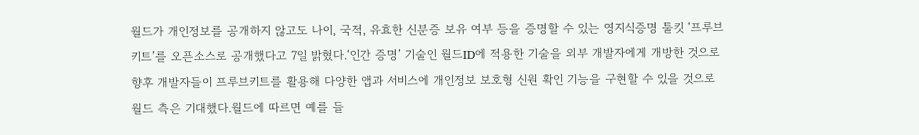월드가 개인정보를 공개하지 않고도 나이, 국적, 유효한 신분증 보유 여부 등을 증명할 수 있는 영지식증명 툴킷 ‘프루브키트’를 오픈소스로 공개했다고 7일 밝혔다.‘인간 증명’ 기술인 월드ID에 적용한 기술을 외부 개발자에게 개방한 것으로 향후 개발자들이 프루브키트를 활용해 다양한 앱과 서비스에 개인정보 보호형 신원 확인 기능을 구현할 수 있을 것으로 월드 측은 기대했다.월드에 따르면 예를 들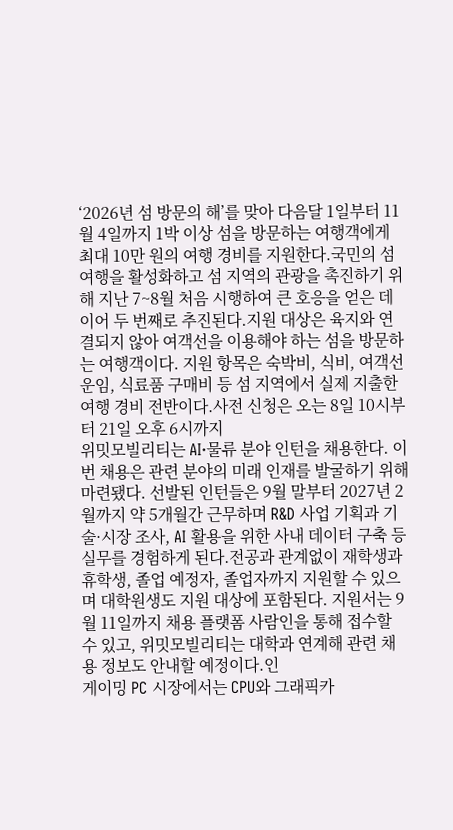‘2026년 섬 방문의 해’를 맞아 다음달 1일부터 11월 4일까지 1박 이상 섬을 방문하는 여행객에게 최대 10만 원의 여행 경비를 지원한다.국민의 섬 여행을 활성화하고 섬 지역의 관광을 촉진하기 위해 지난 7~8월 처음 시행하여 큰 호응을 얻은 데 이어 두 번째로 추진된다.지원 대상은 육지와 연결되지 않아 여객선을 이용해야 하는 섬을 방문하는 여행객이다. 지원 항목은 숙박비, 식비, 여객선 운임, 식료품 구매비 등 섬 지역에서 실제 지출한 여행 경비 전반이다.사전 신청은 오는 8일 10시부터 21일 오후 6시까지
위밋모빌리티는 AI·물류 분야 인턴을 채용한다. 이번 채용은 관련 분야의 미래 인재를 발굴하기 위해 마련됐다. 선발된 인턴들은 9월 말부터 2027년 2월까지 약 5개월간 근무하며 R&D 사업 기획과 기술·시장 조사, AI 활용을 위한 사내 데이터 구축 등 실무를 경험하게 된다.전공과 관계없이 재학생과 휴학생, 졸업 예정자, 졸업자까지 지원할 수 있으며 대학원생도 지원 대상에 포함된다. 지원서는 9월 11일까지 채용 플랫폼 사람인을 통해 접수할 수 있고, 위밋모빌리티는 대학과 연계해 관련 채용 정보도 안내할 예정이다.인
게이밍 PC 시장에서는 CPU와 그래픽카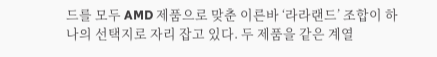드를 모두 AMD 제품으로 맞춘 이른바 ‘라라랜드’ 조합이 하나의 선택지로 자리 잡고 있다. 두 제품을 같은 계열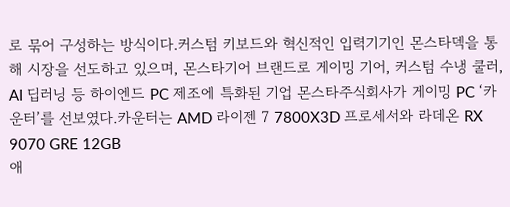로 묶어 구성하는 방식이다.커스텀 키보드와 혁신적인 입력기기인 몬스타덱을 통해 시장을 선도하고 있으며, 몬스타기어 브랜드로 게이밍 기어, 커스텀 수냉 쿨러, AI 딥러닝 등 하이엔드 PC 제조에 특화된 기업 몬스타주식회사가 게이밍 PC ‘카운터’를 선보였다.카운터는 AMD 라이젠 7 7800X3D 프로세서와 라데온 RX 9070 GRE 12GB
애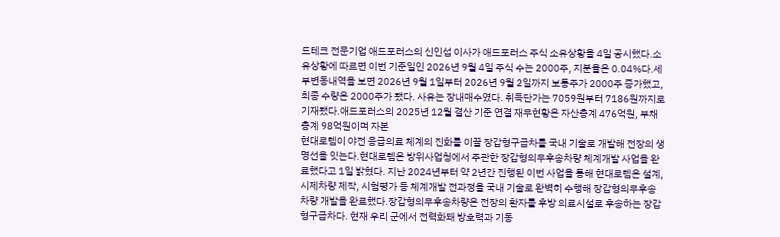드테크 전문기업 애드포러스의 신인섭 이사가 애드포러스 주식 소유상황을 4일 공시했다.소유상황에 따르면 이번 기준일인 2026년 9월 4일 주식 수는 2000주, 지분율은 0.04%다.세부변동내역을 보면 2026년 9월 1일부터 2026년 9월 2일까지 보통주가 2000주 증가했고, 최종 수량은 2000주가 됐다. 사유는 장내매수였다. 취득단가는 7059원부터 7186원까지로 기재됐다.애드포러스의 2025년 12월 결산 기준 연결 재무현황은 자산총계 476억원, 부채총계 98억원이며 자본
현대로템이 야전 응급의료 체계의 진화를 이끌 장갑형구급차를 국내 기술로 개발해 전장의 생명선을 잇는다.현대로템은 방위사업청에서 주관한 장갑형의무후송차량 체계개발 사업을 완료했다고 1일 밝혔다. 지난 2024년부터 약 2년간 진행된 이번 사업을 통해 현대로템은 설계, 시제차량 제작, 시험평가 등 체계개발 전과정을 국내 기술로 완벽히 수행해 장갑형의무후송차량 개발을 완료했다.장갑형의무후송차량은 전장의 환자를 후방 의료시설로 후송하는 장갑형구급차다. 현재 우리 군에서 전력화돼 방호력과 기동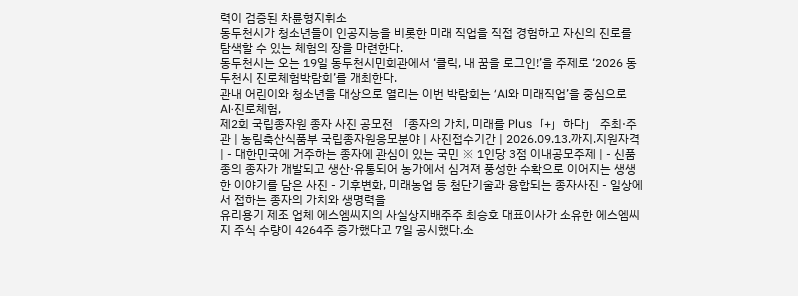력이 검증된 차륜형지휘소
동두천시가 청소년들이 인공지능을 비롯한 미래 직업을 직접 경험하고 자신의 진로를 탐색할 수 있는 체험의 장을 마련한다.
동두천시는 오는 19일 동두천시민회관에서 ‘클릭, 내 꿈을 로그인!’을 주제로 ‘2026 동두천시 진로체험박람회’를 개최한다.
관내 어린이와 청소년을 대상으로 열리는 이번 박람회는 ‘AI와 미래직업’을 중심으로 AI·진로체험,
제2회 국립종자원 종자 사진 공모전 「종자의 가치, 미래를 Plus「+」하다」 주최·주관 | 농림축산식품부 국립종자원응모분야 | 사진접수기간 | 2026.09.13.까지.지원자격 | - 대한민국에 거주하는 종자에 관심이 있는 국민 ※ 1인당 3점 이내공모주제 | - 신품종의 종자가 개발되고 생산·유통되어 농가에서 심겨져 풍성한 수확으로 이어지는 생생한 이야기를 담은 사진 - 기후변화, 미래농업 등 첨단기술과 융합되는 종자사진 - 일상에서 접하는 종자의 가치와 생명력을
유리용기 제조 업체 에스엠씨지의 사실상지배주주 최승호 대표이사가 소유한 에스엠씨지 주식 수량이 4264주 증가했다고 7일 공시했다.소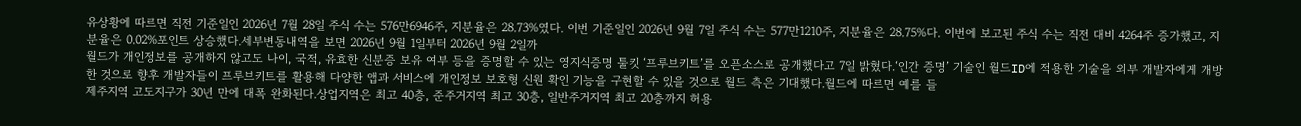유상황에 따르면 직전 기준일인 2026년 7월 28일 주식 수는 576만6946주, 지분율은 28.73%였다. 이번 기준일인 2026년 9월 7일 주식 수는 577만1210주, 지분율은 28.75%다. 이번에 보고된 주식 수는 직전 대비 4264주 증가했고, 지분율은 0.02%포인트 상승했다.세부변동내역을 보면 2026년 9월 1일부터 2026년 9월 2일까
월드가 개인정보를 공개하지 않고도 나이, 국적, 유효한 신분증 보유 여부 등을 증명할 수 있는 영지식증명 툴킷 ‘프루브키트’를 오픈소스로 공개했다고 7일 밝혔다.‘인간 증명’ 기술인 월드ID에 적용한 기술을 외부 개발자에게 개방한 것으로 향후 개발자들이 프루브키트를 활용해 다양한 앱과 서비스에 개인정보 보호형 신원 확인 기능을 구현할 수 있을 것으로 월드 측은 기대했다.월드에 따르면 예를 들
제주지역 고도지구가 30년 만에 대폭 완화된다.상업지역은 최고 40층, 준주거지역 최고 30층, 일반주거지역 최고 20층까지 허용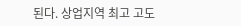된다. 상업지역 최고 고도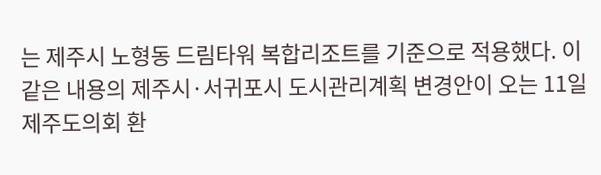는 제주시 노형동 드림타워 복합리조트를 기준으로 적용했다. 이 같은 내용의 제주시·서귀포시 도시관리계획 변경안이 오는 11일 제주도의회 환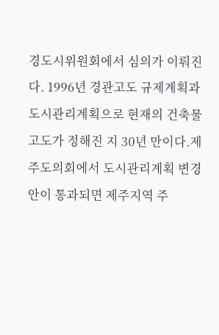경도시위원회에서 심의가 이뤄진다. 1996년 경관고도 규제계획과 도시관리계획으로 현재의 건축물 고도가 정해진 지 30년 만이다.제주도의회에서 도시관리계획 변경안이 통과되면 제주지역 주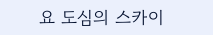요 도심의 스카이